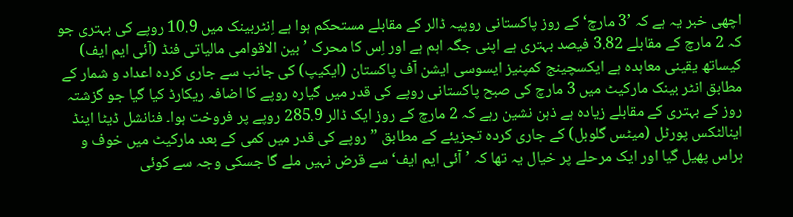اچھی خبر یہ ہے کہ ’3 مارچ‘ کے روز پاکستانی روپیہ ڈالر کے مقابلے مستحکم ہوا ہے اِنٹربینک میں 10.9 روپے کی بہتری جو کہ 2 مارچ کے مقابلے 3.82 فیصد بہتری ہے اپنی جگہ اہم ہے اور اِس کا محرک ’بین الاقوامی مالیاتی فنڈ (آئی ایم ایف) کیساتھ یقینی معاہدہ ہے ایکسچینج کمپنیز ایسوسی ایشن آف پاکستان (ایکیپ) کی جانب سے جاری کردہ اعداد و شمار کے مطابق انٹر بینک مارکیٹ میں 3 مارچ کی صبح پاکستانی روپے کی قدر میں گیارہ روپے کا اضافہ ریکارڈ کیا گیا جو گزشتہ روز کے بہتری کے مقابلے زیادہ ہے ذہن نشین رہے کہ 2 مارچ کے روز ایک ڈالر 285.9 روپے پر فروخت ہوا۔ فنانشل ڈیٹا اینڈ اینالٹکس پورٹل (میٹس گلوبل) کے جاری کردہ تجزیئے کے مطابق ”روپے کی قدر میں کمی کے بعد مارکیٹ میں خوف و ہراس پھیل گیا اور ایک مرحلے پر خیال یہ تھا کہ ’آئی ایم ایف‘ سے قرض نہیں ملے گا جسکی وجہ سے کوئی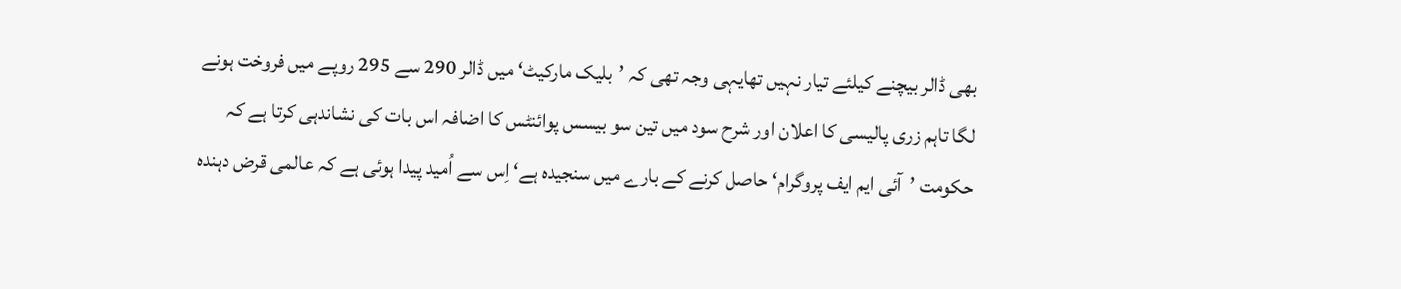بھی ڈالر بیچنے کیلئے تیار نہیں تھایہی وجہ تھی کہ ’بلیک مارکیٹ‘ میں ڈالر 290 سے 295 روپے میں فروخت ہونے لگا تاہم زری پالیسی کا اعلان اور شرح سود میں تین سو بیسس پوائنٹس کا اضافہ اس بات کی نشاندہی کرتا ہے کہ حکومت ’آئی ایم ایف پروگرام‘ حاصل کرنے کے بارے میں سنجیدہ ہے‘ اِس سے اُمید پیدا ہوئی ہے کہ عالمی قرض دہندہ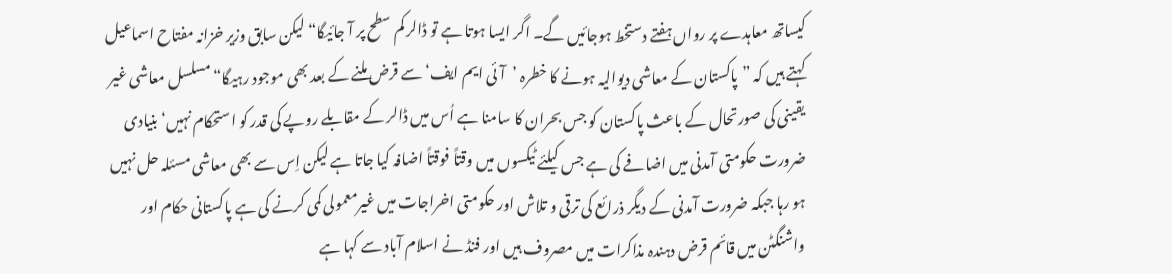کیساتھ معاہدے پر رواں ہفتے دستخط ہوجائیں گے۔ اگر ایسا ہوتا ہے تو ڈالر کم سطح پر آ جائیگا“ لیکن سابق وزیر خزانہ مفتاح اسماعیل کہتے ہیں کہ ”پاکستان کے معاشی دیوالیہ ہونے کا خطرہ ’آئی ایم ایف‘ سے قرض ملنے کے بعد بھی موجود رہیگا“مسلسل معاشی غیر یقینی کی صورتحال کے باعث پاکستان کو جس بحران کا سامنا ہے اُس میں ڈالر کے مقابلے روپے کی قدر کو استحکام نہیں‘بنیادی ضرورت حکومتی آمدنی میں اضافے کی ہے جس کیلئے ٹیکسوں میں وقتاً فوقتاً اضافہ کیا جاتا ہے لیکن اِس سے بھی معاشی مسئلہ حل نہیں ہو رہا جبکہ ضرورت آمدنی کے دیگر ذرائع کی ترقی و تلاش اور حکومتی اخراجات میں غیرمعمولی کمی کرنے کی ہے پاکستانی حکام اور واشنگٹن میں قائم قرض دہندہ مذاکرات میں مصروف ہیں اور فنڈ نے اسلام آباد سے کہا ہے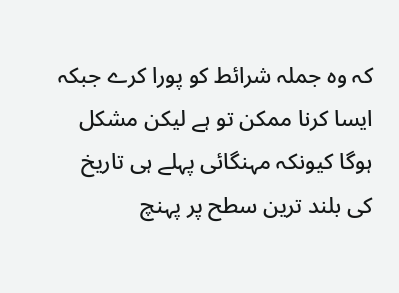کہ وہ جملہ شرائط کو پورا کرے جبکہ ایسا کرنا ممکن تو ہے لیکن مشکل ہوگا کیونکہ مہنگائی پہلے ہی تاریخ کی بلند ترین سطح پر پہنچ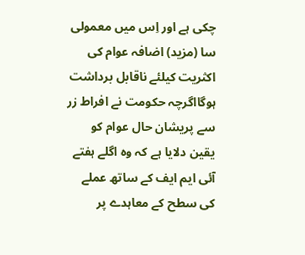چکی ہے اور اِس میں معمولی سا (مزید) اضافہ عوام کی اکثریت کیلئے ناقابل برداشت ہوگااگرچہ حکومت نے افراط زر سے پریشان حال عوام کو یقین دلایا ہے کہ وہ اگلے ہفتے آئی ایم ایف کے ساتھ عملے کی سطح کے معاہدے پر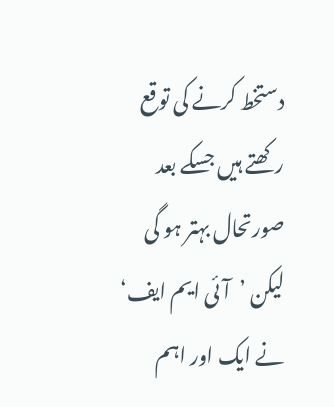دستخط کرنے کی توقع رکھتے ہیں جسکے بعد صورتحال بہتر ہو گی لیکن ’آئی ایم ایف‘ نے ایک اور اہم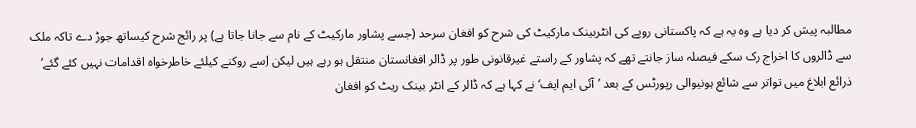مطالبہ پیش کر دیا ہے وہ یہ ہے کہ پاکستانی روپے کی انٹربینک مارکیٹ کی شرح کو افغان سرحد (جسے پشاور مارکیٹ کے نام سے جانا جاتا ہے) پر رائج شرح کیساتھ جوڑ دے تاکہ ملک سے ڈالروں کا اخراج رک سکے فیصلہ ساز جانتے تھے کہ پشاور کے راستے غیرقانونی طور پر ڈالر افغانستان منتقل ہو رہے ہیں لیکن اِسے روکنے کیلئے خاطرخواہ اقدامات نہیں کئے گئے‘ ذرائع ابلاغ میں تواتر سے شائع ہونیوالی رپورٹس کے بعد ’آئی ایم ایف‘ نے کہا ہے کہ ڈالر کے انٹر بینک ریٹ کو افغان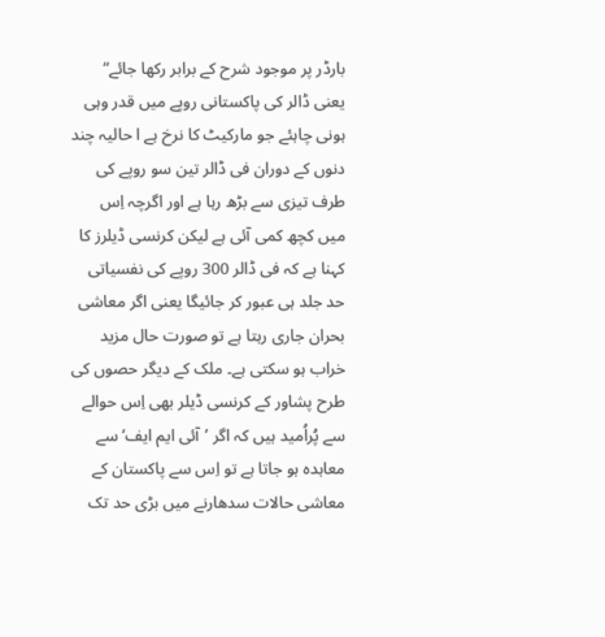بارڈر پر موجود شرح کے برابر رکھا جائے“ یعنی ڈالر کی پاکستانی روپے میں قدر وہی ہونی چاہئے جو مارکیٹ کا نرخ ہے ا حالیہ چند دنوں کے دوران فی ڈالر تین سو روپے کی طرف تیزی سے بڑھ رہا ہے اور اگرچہ اِس میں کچھ کمی آئی ہے لیکن کرنسی ڈیلرز کا کہنا ہے کہ فی ڈالر 300 روپے کی نفسیاتی حد جلد ہی عبور کر جائیگا یعنی اگر معاشی بحران جاری رہتا ہے تو صورت حال مزید خراب ہو سکتی ہے۔ ملک کے دیگر حصوں کی طرح پشاور کے کرنسی ڈیلر بھی اِس حوالے سے پُراُمید ہیں کہ اگر ’آئی ایم ایف‘ سے معاہدہ ہو جاتا ہے تو اِس سے پاکستان کے معاشی حالات سدھارنے میں بڑی حد تک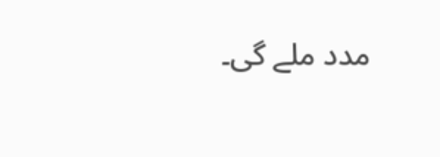مدد ملے گی۔